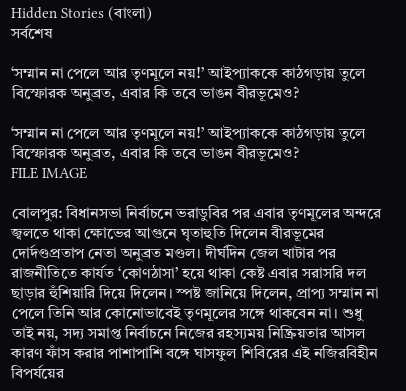Hidden Stories (বাংলা)
সর্বশেষ

‘সম্মান না পেলে আর তৃণমূলে নয়!’ আইপ্যাককে কাঠগড়ায় তুলে বিস্ফোরক অনুব্রত, এবার কি তবে ভাঙন বীরভূমেও?

‘সম্মান না পেলে আর তৃণমূলে নয়!’ আইপ্যাককে কাঠগড়ায় তুলে বিস্ফোরক অনুব্রত, এবার কি তবে ভাঙন বীরভূমেও?
FILE IMAGE

বোলপুর: বিধানসভা নির্বাচনে ভরাডুবির পর এবার তৃণমূলের অন্দরে জ্বলতে থাকা ক্ষোভের আগুনে ঘৃতাহুতি দিলেন বীরভূমের দোর্দণ্ডপ্রতাপ নেতা অনুব্রত মণ্ডল। দীর্ঘদিন জেল খাটার পর রাজনীতিতে কার্যত ‘কোণঠাসা’ হয়ে থাকা কেষ্ট এবার সরাসরি দল ছাড়ার হুঁশিয়ারি দিয়ে দিলেন। স্পষ্ট জানিয়ে দিলেন, প্রাপ্য সম্মান না পেলে তিনি আর কোনোভাবেই তৃণমূলের সঙ্গে থাকবেন না। শুধু তাই নয়, সদ্য সমাপ্ত নির্বাচনে নিজের রহস্যময় নিষ্ক্রিয়তার আসল কারণ ফাঁস করার পাশাপাশি বঙ্গে ঘাসফুল শিবিরের এই নজিরবিহীন বিপর্যয়ের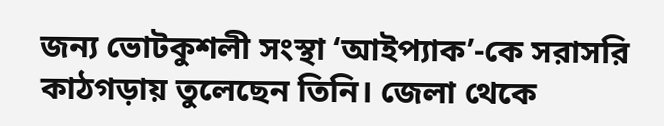জন্য ভোটকুশলী সংস্থা ‘আইপ্যাক’-কে সরাসরি কাঠগড়ায় তুলেছেন তিনি। জেলা থেকে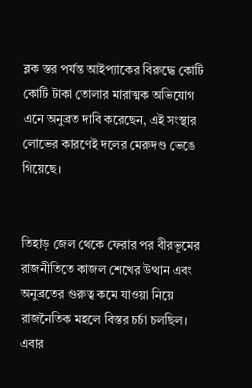ব্লক স্তর পর্যন্ত আইপ্যাকের বিরুদ্ধে কোটি কোটি টাকা তোলার মারাত্মক অভিযোগ এনে অনুব্রত দাবি করেছেন, এই সংস্থার লোভের কারণেই দলের মেরুদণ্ড ভেঙে গিয়েছে।


তিহাড় জেল থেকে ফেরার পর বীরভূমের রাজনীতিতে কাজল শেখের উত্থান এবং অনুব্রতের গুরুত্ব কমে যাওয়া নিয়ে রাজনৈতিক মহলে বিস্তর চর্চা চলছিল। এবার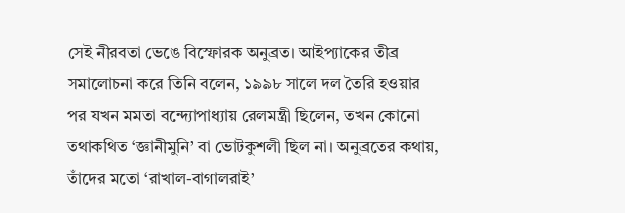সেই নীরবতা ভেঙে বিস্ফোরক অনুব্রত। আইপ্যাকের তীব্র সমালোচনা করে তিনি বলেন, ১৯৯৮ সালে দল তৈরি হওয়ার পর যখন মমতা বন্দ্যোপাধ্যায় রেলমন্ত্রী ছিলেন, তখন কোনো তথাকথিত ‘জ্ঞানীমুনি’ বা ভোটকুশলী ছিল না। অনুব্রতের কথায়, তাঁদের মতো ‘রাখাল-বাগালরাই’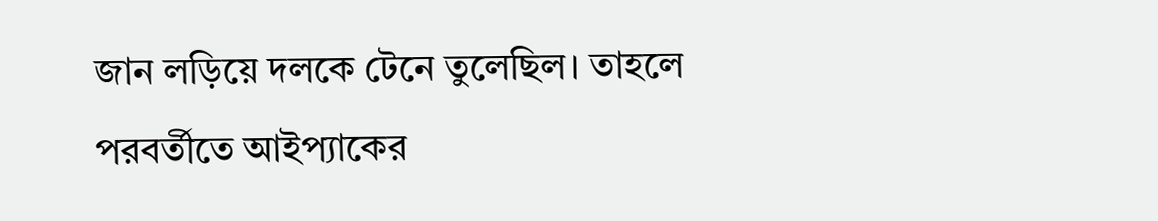জান লড়িয়ে দলকে টেনে তুলেছিল। তাহলে পরবর্তীতে আইপ্যাকের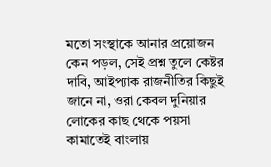মতো সংস্থাকে আনার প্রয়োজন কেন পড়ল, সেই প্রশ্ন তুলে কেষ্টর দাবি, আইপ্যাক রাজনীতির কিছুই জানে না, ওরা কেবল দুনিয়ার লোকের কাছ থেকে পয়সা কামাতেই বাংলায়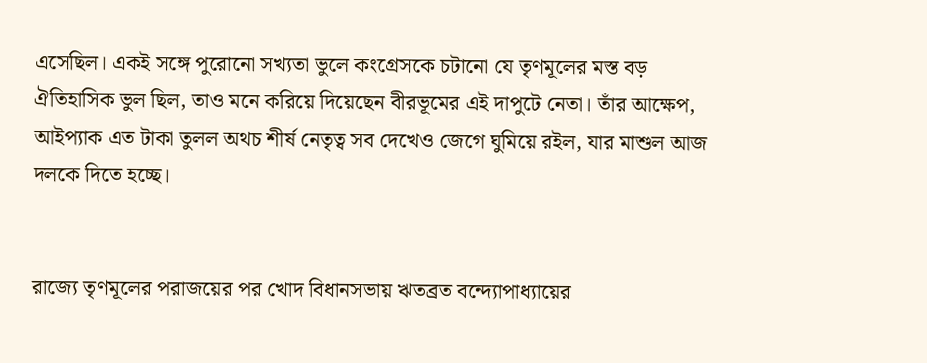এসেছিল। একই সঙ্গে পুরোনো সখ্যতা ভুলে কংগ্রেসকে চটানো যে তৃণমূলের মস্ত বড় ঐতিহাসিক ভুল ছিল, তাও মনে করিয়ে দিয়েছেন বীরভূমের এই দাপুটে নেতা। তাঁর আক্ষেপ, আইপ্যাক এত টাকা তুলল অথচ শীর্ষ নেতৃত্ব সব দেখেও জেগে ঘুমিয়ে রইল, যার মাশুল আজ দলকে দিতে হচ্ছে।


রাজ্যে তৃণমূলের পরাজয়ের পর খোদ বিধানসভায় ঋতব্রত বন্দ্যোপাধ্যায়ের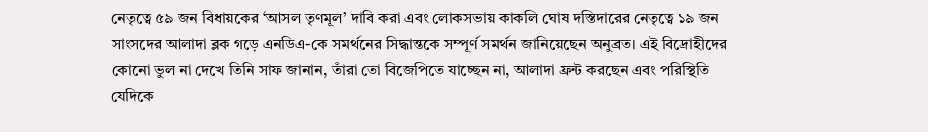নেতৃত্বে ৫৯ জন বিধায়কের ‘আসল তৃণমূল’ দাবি করা এবং লোকসভায় কাকলি ঘোষ দস্তিদারের নেতৃত্বে ১৯ জন সাংসদের আলাদা ব্লক গড়ে এনডিএ-কে সমর্থনের সিদ্ধান্তকে সম্পূর্ণ সমর্থন জানিয়েছেন অনুব্রত। এই বিদ্রোহীদের কোনো ভুল না দেখে তিনি সাফ জানান, তাঁরা তো বিজেপিতে যাচ্ছেন না, আলাদা ফ্রন্ট করছেন এবং পরিস্থিতি যেদিকে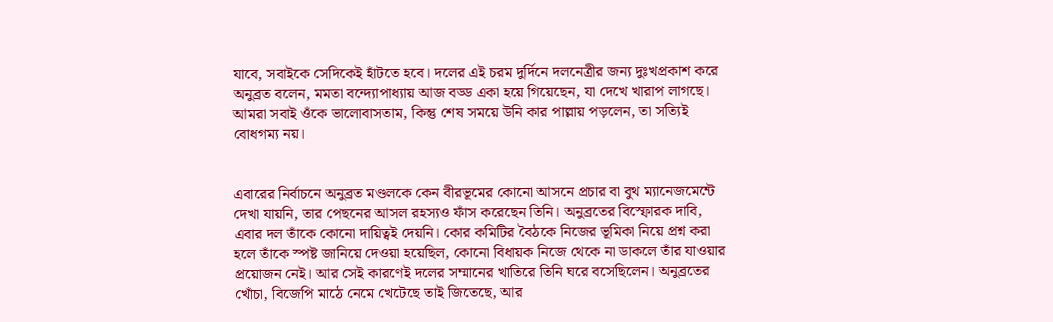যাবে, সবাইকে সেদিকেই হাঁটতে হবে। দলের এই চরম দুর্দিনে দলনেত্রীর জন্য দুঃখপ্রকাশ করে অনুব্রত বলেন, মমতা বন্দ্যোপাধ্যায় আজ বড্ড একা হয়ে গিয়েছেন, যা দেখে খারাপ লাগছে। আমরা সবাই ওঁকে ভালোবাসতাম, কিন্তু শেষ সময়ে উনি কার পাল্লায় পড়লেন, তা সত্যিই বোধগম্য নয়।


এবারের নির্বাচনে অনুব্রত মণ্ডলকে কেন বীরভূমের কোনো আসনে প্রচার বা বুথ ম্যানেজমেন্টে দেখা যায়নি, তার পেছনের আসল রহস্যও ফাঁস করেছেন তিনি। অনুব্রতের বিস্ফোরক দাবি, এবার দল তাঁকে কোনো দায়িত্বই দেয়নি। কোর কমিটির বৈঠকে নিজের ভূমিকা নিয়ে প্রশ্ন করা হলে তাঁকে স্পষ্ট জানিয়ে দেওয়া হয়েছিল, কোনো বিধায়ক নিজে থেকে না ডাকলে তাঁর যাওয়ার প্রয়োজন নেই। আর সেই কারণেই দলের সম্মানের খাতিরে তিনি ঘরে বসেছিলেন। অনুব্রতের খোঁচা, বিজেপি মাঠে নেমে খেটেছে তাই জিতেছে, আর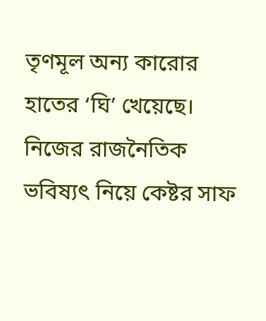তৃণমূল অন্য কারোর হাতের ‘ঘি’ খেয়েছে। নিজের রাজনৈতিক ভবিষ্যৎ নিয়ে কেষ্টর সাফ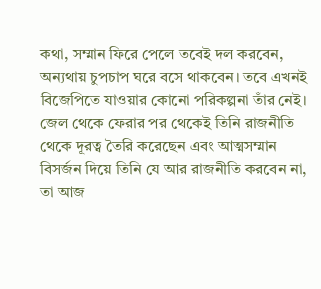কথা, সম্মান ফিরে পেলে তবেই দল করবেন, অন্যথায় চুপচাপ ঘরে বসে থাকবেন। তবে এখনই বিজেপিতে যাওয়ার কোনো পরিকল্পনা তাঁর নেই। জেল থেকে ফেরার পর থেকেই তিনি রাজনীতি থেকে দূরত্ব তৈরি করেছেন এবং আত্মসম্মান বিসর্জন দিয়ে তিনি যে আর রাজনীতি করবেন না, তা আজ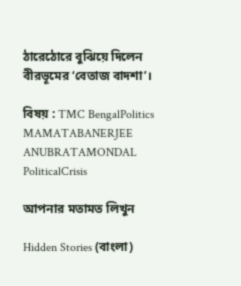ঠারেঠোরে বুঝিয়ে দিলেন বীরভূমের ‘বেতাজ বাদশা’।

বিষয় : TMC BengalPolitics MAMATABANERJEE ANUBRATAMONDAL PoliticalCrisis

আপনার মতামত লিখুন

Hidden Stories (বাংলা)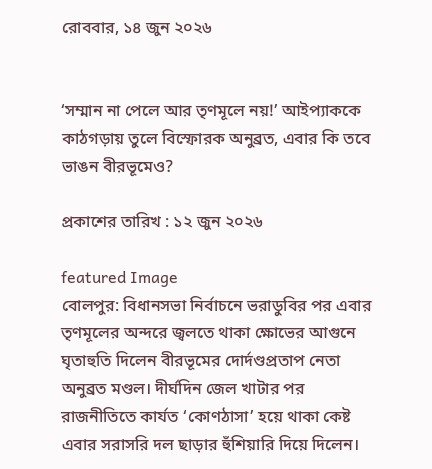রোববার, ১৪ জুন ২০২৬


‘সম্মান না পেলে আর তৃণমূলে নয়!’ আইপ্যাককে কাঠগড়ায় তুলে বিস্ফোরক অনুব্রত, এবার কি তবে ভাঙন বীরভূমেও?

প্রকাশের তারিখ : ১২ জুন ২০২৬

featured Image
বোলপুর: বিধানসভা নির্বাচনে ভরাডুবির পর এবার তৃণমূলের অন্দরে জ্বলতে থাকা ক্ষোভের আগুনে ঘৃতাহুতি দিলেন বীরভূমের দোর্দণ্ডপ্রতাপ নেতা অনুব্রত মণ্ডল। দীর্ঘদিন জেল খাটার পর রাজনীতিতে কার্যত ‘কোণঠাসা’ হয়ে থাকা কেষ্ট এবার সরাসরি দল ছাড়ার হুঁশিয়ারি দিয়ে দিলেন।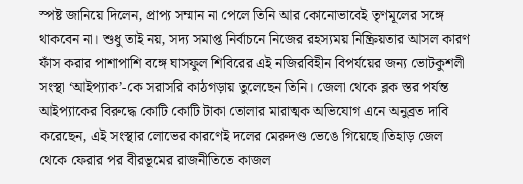স্পষ্ট জানিয়ে দিলেন, প্রাপ্য সম্মান না পেলে তিনি আর কোনোভাবেই তৃণমূলের সঙ্গে থাকবেন না। শুধু তাই নয়, সদ্য সমাপ্ত নির্বাচনে নিজের রহস্যময় নিষ্ক্রিয়তার আসল কারণ ফাঁস করার পাশাপাশি বঙ্গে ঘাসফুল শিবিরের এই নজিরবিহীন বিপর্যয়ের জন্য ভোটকুশলী সংস্থা ‘আইপ্যাক’-কে সরাসরি কাঠগড়ায় তুলেছেন তিনি। জেলা থেকে ব্লক স্তর পর্যন্ত আইপ্যাকের বিরুদ্ধে কোটি কোটি টাকা তোলার মারাত্মক অভিযোগ এনে অনুব্রত দাবি করেছেন, এই সংস্থার লোভের কারণেই দলের মেরুদণ্ড ভেঙে গিয়েছে।তিহাড় জেল থেকে ফেরার পর বীরভূমের রাজনীতিতে কাজল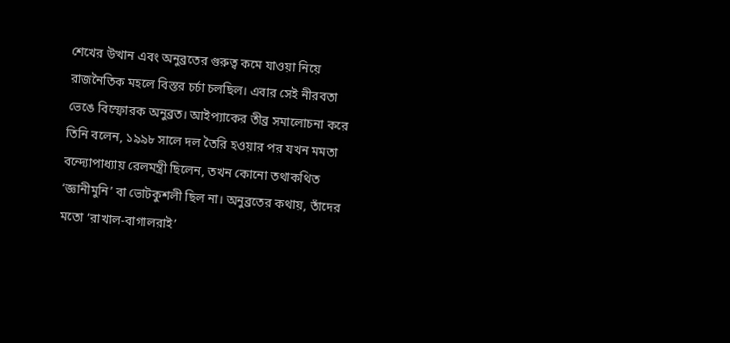শেখের উত্থান এবং অনুব্রতের গুরুত্ব কমে যাওয়া নিয়ে রাজনৈতিক মহলে বিস্তর চর্চা চলছিল। এবার সেই নীরবতা ভেঙে বিস্ফোরক অনুব্রত। আইপ্যাকের তীব্র সমালোচনা করে তিনি বলেন, ১৯৯৮ সালে দল তৈরি হওয়ার পর যখন মমতা বন্দ্যোপাধ্যায় রেলমন্ত্রী ছিলেন, তখন কোনো তথাকথিত ‘জ্ঞানীমুনি’ বা ভোটকুশলী ছিল না। অনুব্রতের কথায়, তাঁদের মতো ‘রাখাল-বাগালরাই’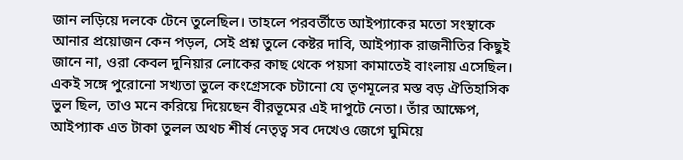জান লড়িয়ে দলকে টেনে তুলেছিল। তাহলে পরবর্তীতে আইপ্যাকের মতো সংস্থাকে আনার প্রয়োজন কেন পড়ল, সেই প্রশ্ন তুলে কেষ্টর দাবি, আইপ্যাক রাজনীতির কিছুই জানে না, ওরা কেবল দুনিয়ার লোকের কাছ থেকে পয়সা কামাতেই বাংলায় এসেছিল। একই সঙ্গে পুরোনো সখ্যতা ভুলে কংগ্রেসকে চটানো যে তৃণমূলের মস্ত বড় ঐতিহাসিক ভুল ছিল, তাও মনে করিয়ে দিয়েছেন বীরভূমের এই দাপুটে নেতা। তাঁর আক্ষেপ, আইপ্যাক এত টাকা তুলল অথচ শীর্ষ নেতৃত্ব সব দেখেও জেগে ঘুমিয়ে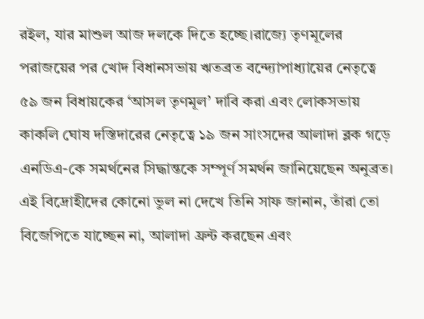রইল, যার মাশুল আজ দলকে দিতে হচ্ছে।রাজ্যে তৃণমূলের পরাজয়ের পর খোদ বিধানসভায় ঋতব্রত বন্দ্যোপাধ্যায়ের নেতৃত্বে ৫৯ জন বিধায়কের ‘আসল তৃণমূল’ দাবি করা এবং লোকসভায় কাকলি ঘোষ দস্তিদারের নেতৃত্বে ১৯ জন সাংসদের আলাদা ব্লক গড়ে এনডিএ-কে সমর্থনের সিদ্ধান্তকে সম্পূর্ণ সমর্থন জানিয়েছেন অনুব্রত। এই বিদ্রোহীদের কোনো ভুল না দেখে তিনি সাফ জানান, তাঁরা তো বিজেপিতে যাচ্ছেন না, আলাদা ফ্রন্ট করছেন এবং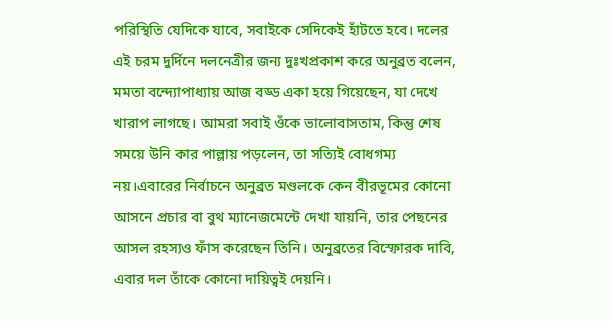পরিস্থিতি যেদিকে যাবে, সবাইকে সেদিকেই হাঁটতে হবে। দলের এই চরম দুর্দিনে দলনেত্রীর জন্য দুঃখপ্রকাশ করে অনুব্রত বলেন, মমতা বন্দ্যোপাধ্যায় আজ বড্ড একা হয়ে গিয়েছেন, যা দেখে খারাপ লাগছে। আমরা সবাই ওঁকে ভালোবাসতাম, কিন্তু শেষ সময়ে উনি কার পাল্লায় পড়লেন, তা সত্যিই বোধগম্য নয়।এবারের নির্বাচনে অনুব্রত মণ্ডলকে কেন বীরভূমের কোনো আসনে প্রচার বা বুথ ম্যানেজমেন্টে দেখা যায়নি, তার পেছনের আসল রহস্যও ফাঁস করেছেন তিনি। অনুব্রতের বিস্ফোরক দাবি, এবার দল তাঁকে কোনো দায়িত্বই দেয়নি।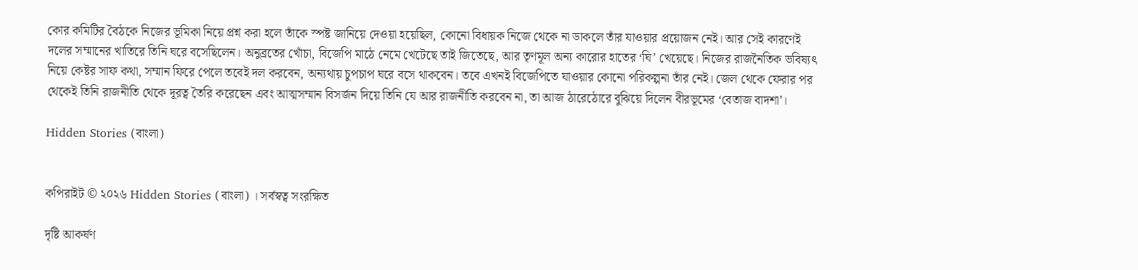কোর কমিটির বৈঠকে নিজের ভূমিকা নিয়ে প্রশ্ন করা হলে তাঁকে স্পষ্ট জানিয়ে দেওয়া হয়েছিল, কোনো বিধায়ক নিজে থেকে না ডাকলে তাঁর যাওয়ার প্রয়োজন নেই। আর সেই কারণেই দলের সম্মানের খাতিরে তিনি ঘরে বসেছিলেন। অনুব্রতের খোঁচা, বিজেপি মাঠে নেমে খেটেছে তাই জিতেছে, আর তৃণমূল অন্য কারোর হাতের ‘ঘি’ খেয়েছে। নিজের রাজনৈতিক ভবিষ্যৎ নিয়ে কেষ্টর সাফ কথা, সম্মান ফিরে পেলে তবেই দল করবেন, অন্যথায় চুপচাপ ঘরে বসে থাকবেন। তবে এখনই বিজেপিতে যাওয়ার কোনো পরিকল্পনা তাঁর নেই। জেল থেকে ফেরার পর থেকেই তিনি রাজনীতি থেকে দূরত্ব তৈরি করেছেন এবং আত্মসম্মান বিসর্জন দিয়ে তিনি যে আর রাজনীতি করবেন না, তা আজ ঠারেঠোরে বুঝিয়ে দিলেন বীরভূমের ‘বেতাজ বাদশা’।

Hidden Stories (বাংলা)


কপিরাইট © ২০২৬ Hidden Stories (বাংলা) । সর্বস্বত্ব সংরক্ষিত

দৃষ্টি আকর্ষণ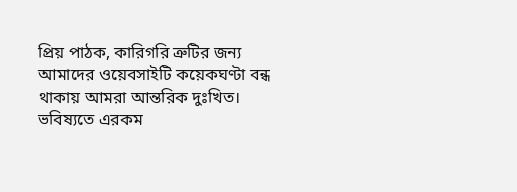প্রিয় পাঠক, কারিগরি ত্রুটির জন্য আমাদের ওয়েবসাইটি কয়েকঘণ্টা বন্ধ থাকায় আমরা আন্তরিক দুঃখিত। ভবিষ্যতে এরকম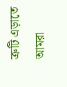ত্রুটি এড়াতে আমরা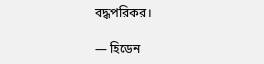বদ্ধপরিকর।

— হিডেন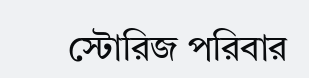স্টোরিজ পরিবার